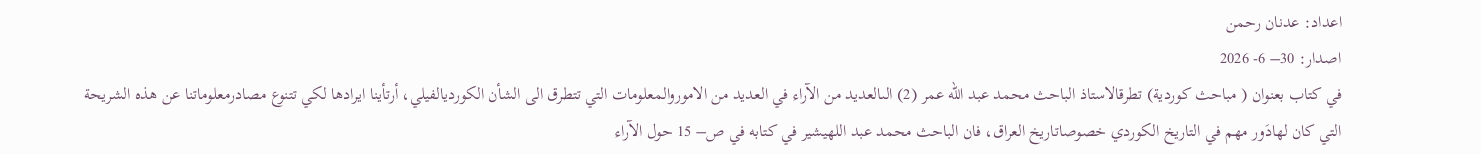اعداد: عدنان رحمن
اصدار: 30– 6- 2026
في كتاب بعنوان ( مباحث كوردية) تطرقالاستاذ الباحث محمد عبد الله عمر (2) الىالعديد من الآراء في العديد من الاموروالمعلومات التي تتطرق الى الشأن الكورديالفيلي، أرتأينا ايرادها لكي تتنوع مصادرمعلوماتنا عن هذه الشريحة التي كان لهادَور مهم في التاريخ الكوردي خصوصاتاريخ العراق، فان الباحث محمد عبد اللهيشير في كتابه في ص– 15 حول الآراء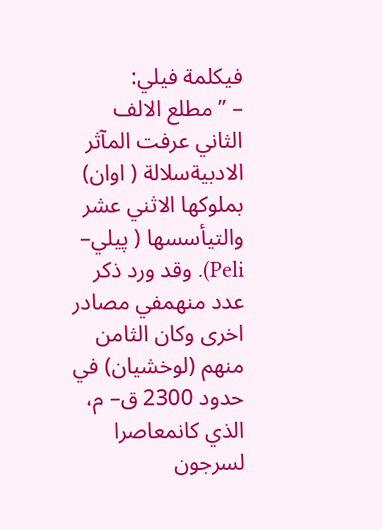فيكلمة فيلي:
– ” مطلع الالف الثاني عرفت المآثر الادبيةسلالة ( اوان) بملوكها الاثني عشر والتيأسسها ( پيلي– Peli). وقد ورد ذكر عدد منهمفي مصادر اخرى وكان الثامن منهم (لوخشيان) في حدود 2300 ق– م، الذي كانمعاصرا لسرجون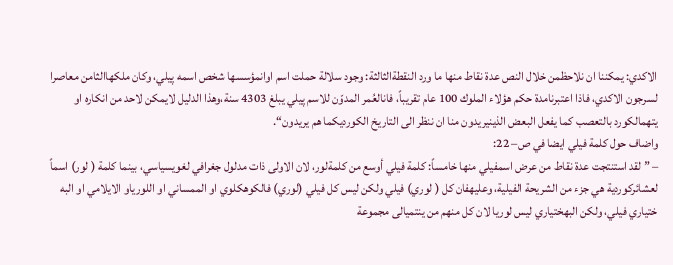الاكدي: يمكننا ان نلاحظمن خلال النص عدة نقاط منها ما ورد النقطةالثالثة: وجود سلالة حملت اسم اوانمؤسسها شخص اسمه پيلي، وكان ملكهاالثامن معاصرا لسرجون الاكدي، فاذا اعتبرنامدة حكم هؤلاء الملوك 100 عام تقريباً، فانالعُمر المدوّن للاسم پيلي يبلغ 4303 سنة،وهذا الدليل لايمكن لاحد من انكاره او يتهمالكورد بالتعصب كما يفعل البعض الذينيريدون منا ان ننظر الى التاريخ الكورديكما هم يريدون“.
واضاف حول كلمة فيلي ايضا في ص– 22:
– ” لقد استنتجت عدة نقاط من عرض اسمفيلي منها خامساً: كلمة فيلي أوسع من كلمةلور، لان الاولى ذات مدلول جغرافي لغويسياسي، بينما كلمة ( لور) اسماً لعشائركوردية هي جزء من الشريحة الفيلية، وعليهفان كل ( لوري) فيلي ولكن ليس كل فيلي (لوري) فالكوهكلوي او الممساني او اللورياو الايلامي او البه ختياري فيلي، ولكن البهختياري ليس لوريا لان كل منهم من ينتميالى مجموعة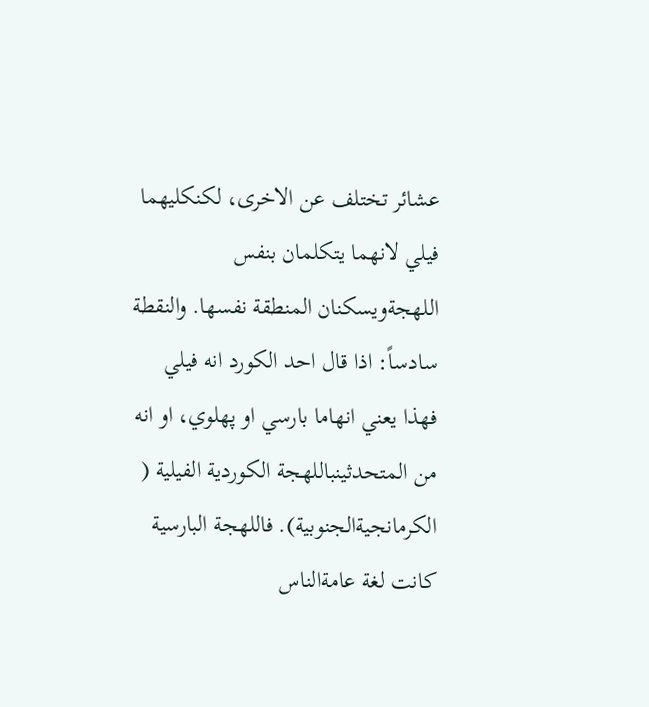عشائر تختلف عن الاخرى، لكنكليهما فيلي لانهما يتكلمان بنفس اللهجةويسكنان المنطقة نفسها. والنقطة سادساً: اذا قال احد الكورد انه فيلي فهذا يعني انهاما بارسي او پهلوي، او انه من المتحدثينباللهجة الكوردية الفيلية ( الكرمانجيةالجنوبية). فاللهجة البارسية كانت لغة عامةالناس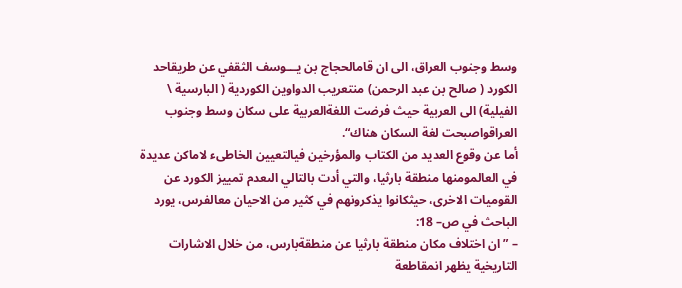وسط وجنوب العراق، الى ان قامالحجاج بن يـــوسف الثقفي عن طريقاحد الكورد ( صالح بن عبد الرحمن) منتعريب الدواوين الكوردية ( البارسية \ الفيلية) الى العربية حيث فرضت اللغةالعربية على سكان وسط وجنوب العراقواصبحت لغة السكان هناك“.
أما عن وقوع العديد من الكتاب والمؤرخين فيالتعيين الخاطىء لاماكن عديدة في العالمومنها منطقة بارثيا، والتي أدت بالتالي الىعدم تمييز الكورد عن القوميات الاخرى، حيثكانوا يذكرونهم في كثير من الاحيان معالفرس، يورد الباحث في ص– 18:
– ” ان اختلاف مكان منطقة بارثيا عن منطقةبارس، من خلال الاشارات التاريخية يظهر انمقاطعة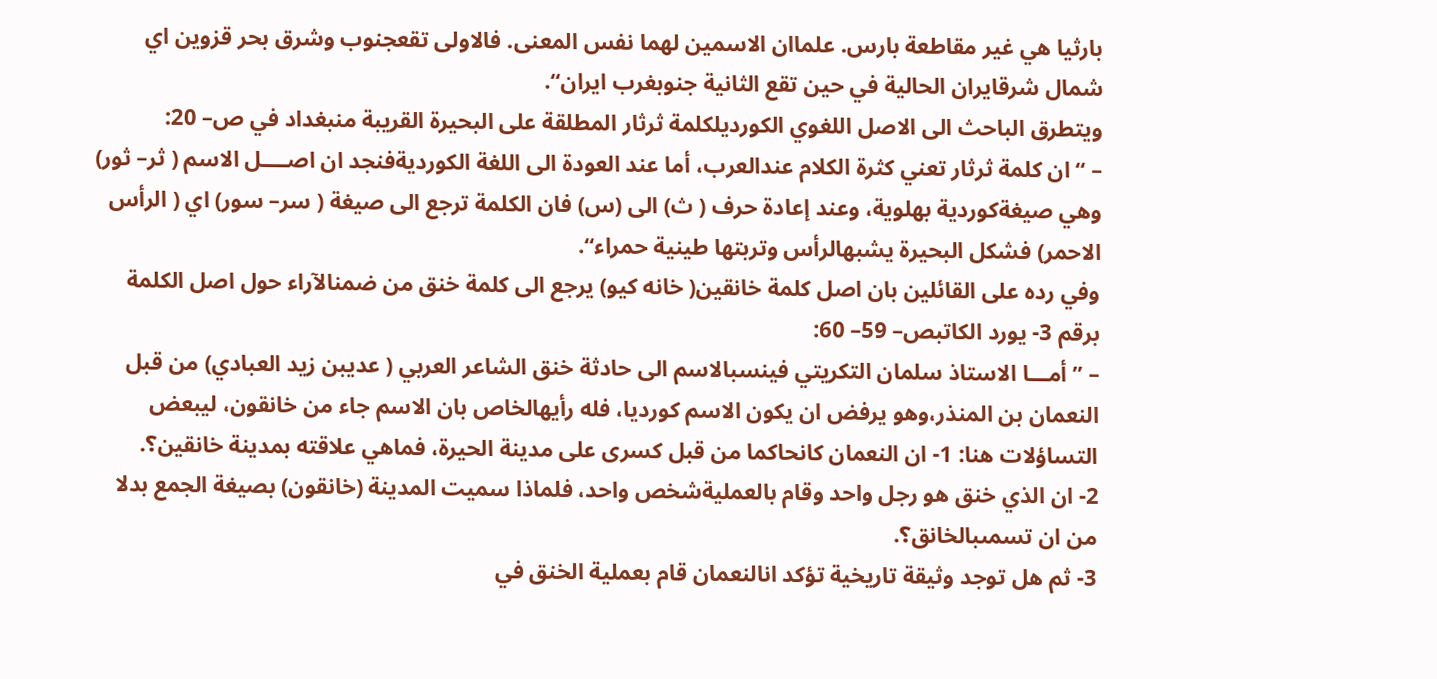بارثيا هي غير مقاطعة بارس. علماان الاسمين لهما نفس المعنى. فالاولى تقعجنوب وشرق بحر قزوين اي شمال شرقايران الحالية في حين تقع الثانية جنوبغرب ايران“.
ويتطرق الباحث الى الاصل اللغوي الكورديلكلمة ثرثار المطلقة على البحيرة القريبة منبغداد في ص– 20:
– “ ان كلمة ثرثار تعني كثرة الكلام عندالعرب، أما عند العودة الى اللغة الكورديةفنجد ان اصــــل الاسم ( ثر– ثور) وهي صيغةكوردية بهلوية، وعند إعادة حرف ( ث) الى (س) فان الكلمة ترجع الى صيغة ( سر– سور) اي ( الرأس الاحمر) فشكل البحيرة يشبهالرأس وتربتها طينية حمراء“.
وفي رده على القائلين بان اصل كلمة خانقين( خانه كيو) يرجع الى كلمة خنق من ضمنالآراء حول اصل الكلمة برقم 3- يورد الكاتبص– 59– 60:
– ” أمـــا الاستاذ سلمان التكريتي فينسبالاسم الى حادثة خنق الشاعر العربي ( عديبن زيد العبادي) من قبل النعمان بن المنذر،وهو يرفض ان يكون الاسم كورديا، فله رأيهالخاص بان الاسم جاء من خانقون، ليبعض التساؤلات هنا: 1- ان النعمان كانحاكما من قبل كسرى على مدينة الحيرة، فماهي علاقته بمدينة خانقين؟.
2- ان الذي خنق هو رجل واحد وقام بالعمليةشخص واحد، فلماذا سميت المدينة (خانقون) بصيغة الجمع بدلا من ان تسمىبالخانق؟.
3- ثم هل توجد وثيقة تاريخية تؤكد انالنعمان قام بعملية الخنق في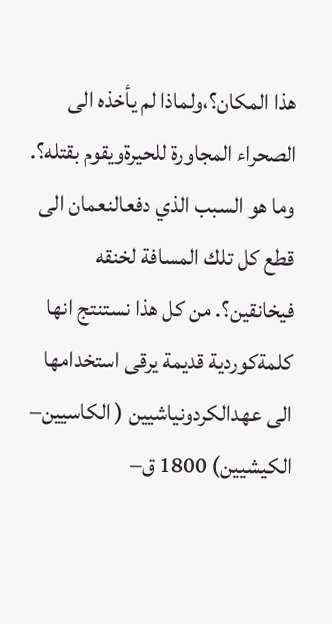هذا المكان؟،ولماذا لم يأخذه الى الصحراء المجاورة للحيرةويقوم بقتله؟. وما هو السبب الذي دفعالنعمان الى قطع كل تلك المسافة لخنقه فيخانقين؟. من كل هذا نستنتج انها كلمةكوردية قديمة يرقى استخدامها الى عهدالكردونياشيين ( الكاسيين– الكيشيين) 1800 ق–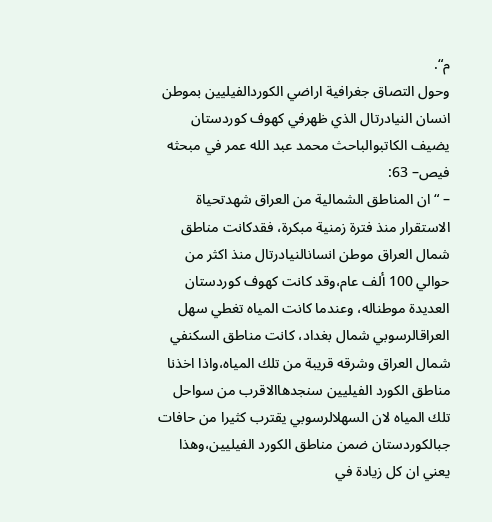م“.
وحول التصاق جغرافية اراضي الكوردالفيليين بموطن انسان النيادرتال الذي ظهرفي كهوف كوردستان يضيف الكاتبوالباحث محمد عبد الله عمر في مبحثه فيص– 63:
– “ ان المناطق الشمالية من العراق شهدتحياة الاستقرار منذ فترة زمنية مبكرة، فقدكانت مناطق شمال العراق موطن انسانالنيادرتال منذ اكثر من حوالي 100 ألف عام،وقد كانت كهوف كوردستان العديدة موطناله، وعندما كانت المياه تغطي سهل العراقالرسوبي شمال بغداد، كانت مناطق السكنفي شمال العراق وشرقه قريبة من تلك المياه،واذا اخذنا مناطق الكورد الفيليين سنجدهاالاقرب من سواحل تلك المياه لان السهلالرسوبي يقترب كثيرا من حافات جبالكوردستان ضمن مناطق الكورد الفيليين،وهذا يعني ان كل زيادة في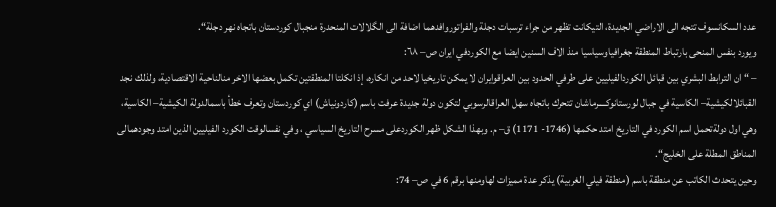عدد السكانسوف تتجه الى الاراضي الجديدة، التيكانت تظهر من جراء ترسبات دجلة والفراتوروافدهما اضافة الى الگلالات المنحدرة منجبال كوردستان باتجاه نهر دجلة“.
ويورد بنفس المنحی بارتباط المنطقة جغرافياوسياسيا منذ الاف السنين ايضا مع الكوردفي ايران ص– ٦٨:
– “ ان الترابط البشري بين قبائل الكوردالفيليين على طرفي الحدود بين العراقوايران لا يمكن تاريخيا لاحد من انكاره، إذ انكلتا المنطقتين تكمل بعضها الاخر منالناحية الاقتصادية، ولذلك نجد القبائلالكيشية– الكاسية في جبال لورستانوكــــرماشان تتحرك باتجاه سهل العراقالرسوبي لتكون دولة جديدة عرفت باسم (كاردونياش) اي كوردستان وتعرف خطأ باسمالدولة الكيشية– الكاسية، وهي اول دولةتحمل اسم الكورد في التاريخ امتد حكمها (1746- 1171) ق– م. وبهذا الشكل ظهر الكوردعلى مسرح التاريخ السياسي ، وفي نفسالوقت الكورد الفيليين الذين امتد وجودهمالى المناطق المطلة على الخليج“.
وحين يتحدث الكاتب عن منطقة باسم (منطقة فيلي الغربية) يذكر عدة مميزات لهاومنها برقم 6 في ص– 74: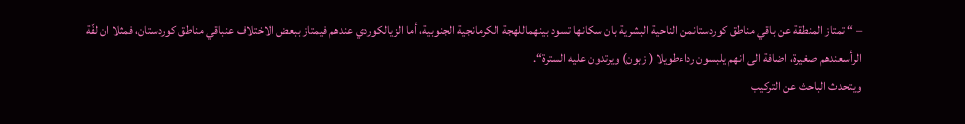– “ تمتاز المنطقة عن باقي مناطق كوردستانمن الناحية البشرية بان سكانها تسود بينهماللهجة الكرمانجية الجنوبية، أما الزيالكوردي عندهم فيمتاز ببعض الاختلاف عنباقي مناطق كوردستان، فمثلا ان لفّة الرأسعندهم صغيرة، اضافة الى انهم يلبسون رداءطويلا ( زبون) ويرتدون عليه السترة“.
ويتحدث الباحث عن التركيب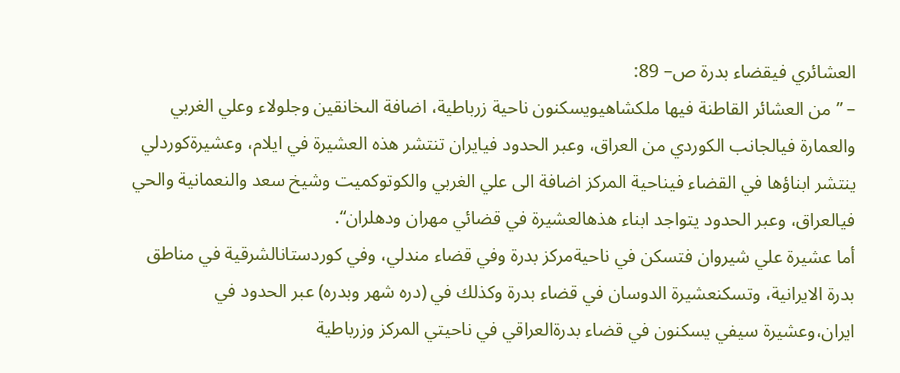العشائري فيقضاء بدرة ص– 89:
– ” من العشائر القاطنة فيها ملكشاهيويسكنون ناحية زرباطية، اضافة الىخانقين وجلولاء وعلي الغربي والعمارة فيالجانب الكوردي من العراق، وعبر الحدود فيايران تنتشر هذه العشيرة في ايلام، وعشيرةكوردلي ينتشر ابناؤها في القضاء فيناحية المركز اضافة الى علي الغربي والكوتوكميت وشيخ سعد والنعمانية والحي فيالعراق، وعبر الحدود يتواجد ابناء هذهالعشيرة في قضائي مهران ودهلران“.
أما عشيرة علي شيروان فتسكن في ناحيةمركز بدرة وفي قضاء مندلي، وفي كوردستانالشرقية في مناطق بدرة الايرانية، وتسكنعشيرة الدوسان في قضاء بدرة وكذلك في (دره شهر وبدره) عبر الحدود في ايران،وعشيرة سيفي يسكنون في قضاء بدرةالعراقي في ناحيتي المركز وزرباطية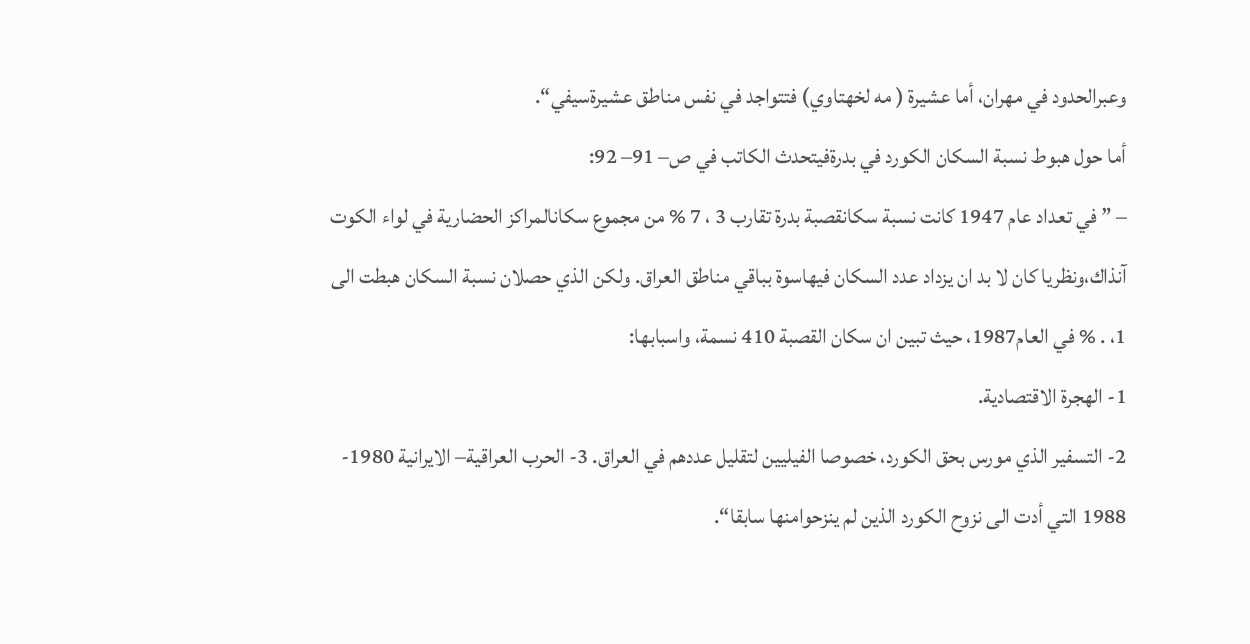وعبرالحدود في مهران، أما عشيرة ( مه لخهتاوي) فتتواجد في نفس مناطق عشيرةسيفي“.
أما حول هبوط نسبة السكان الكورد في بدرةفيتحدث الكاتب في ص– 91– 92:
– ” في تعداد عام 1947 كانت نسبة سكانقصبة بدرة تقارب 3 ، 7 % من مجموع سكانالمراكز الحضارية في لواء الكوت آنذاك،ونظريا كان لا بد ان يزداد عدد السكان فيهاسوة بباقي مناطق العراق. ولكن الذي حصلان نسبة السكان هبطت الى 1، . % في العام1987، حيث تبين ان سكان القصبة 410 نسمة، واسبابها:
1- الهجرة الاقتصادية.
2- التسفير الذي مورس بحق الكورد، خصوصا الفيليين لتقليل عددهم في العراق. 3- الحرب العراقية– الايرانية 1980- 1988 التي أدت الى نزوح الكورد الذين لم ينزحوامنها سابقا“.